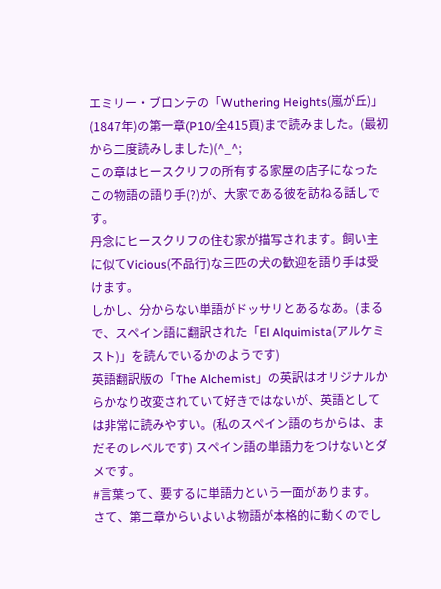エミリー・ブロンテの「Wuthering Heights(嵐が丘)」(1847年)の第一章(P10/全415頁)まで読みました。(最初から二度読みしました)(^_^;
この章はヒースクリフの所有する家屋の店子になったこの物語の語り手(?)が、大家である彼を訪ねる話しです。
丹念にヒースクリフの住む家が描写されます。飼い主に似てVicious(不品行)な三匹の犬の歓迎を語り手は受けます。
しかし、分からない単語がドッサリとあるなあ。(まるで、スペイン語に翻訳された「El Alquimista(アルケミスト)」を読んでいるかのようです)
英語翻訳版の「The Alchemist」の英訳はオリジナルからかなり改変されていて好きではないが、英語としては非常に読みやすい。(私のスペイン語のちからは、まだそのレベルです) スペイン語の単語力をつけないとダメです。
#言葉って、要するに単語力という一面があります。
さて、第二章からいよいよ物語が本格的に動くのでし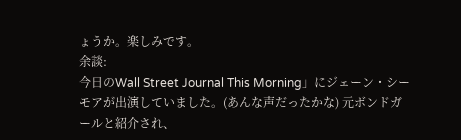ょうか。楽しみです。
余談:
今日のWall Street Journal This Morning」にジェーン・シーモアが出演していました。(あんな声だったかな) 元ボンドガールと紹介され、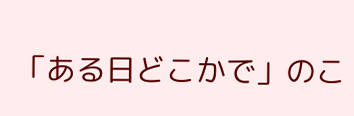「ある日どこかで」のこ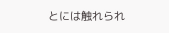とには触れられ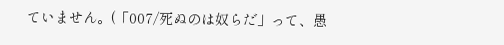ていません。(「007/死ぬのは奴らだ」って、愚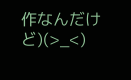作なんだけど)(>_<)